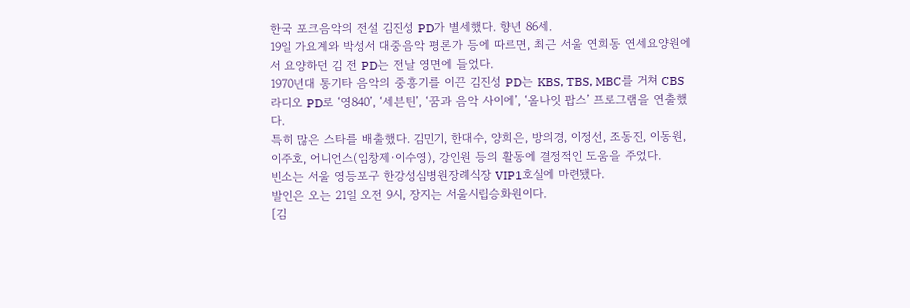한국 포크음악의 전설 김진성 PD가 별세했다. 향년 86세.
19일 가요계와 박성서 대중음악 평론가 등에 따르면, 최근 서울 연희동 연세요양원에서 요양하던 김 전 PD는 전날 영면에 들었다.
1970년대 통기타 음악의 중흥기를 이끈 김진성 PD는 KBS, TBS, MBC를 거쳐 CBS 라디오 PD로 ‘영840’, ‘세븐틴’, ‘꿈과 음악 사이에’, ‘올나잇 팝스’ 프로그램을 연출했다.
특히 많은 스타를 배출했다. 김민기, 한대수, 양희은, 방의경, 이정선, 조동진, 이동원, 이주호, 어니언스(임창제·이수영), 강인원 등의 활동에 결정적인 도움을 주었다.
빈소는 서울 영등포구 한강성심병원장례식장 VIP1호실에 마련됐다.
발인은 오는 21일 오전 9시, 장지는 서울시립승화원이다.
[김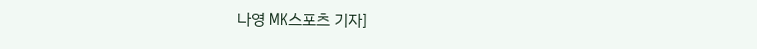나영 MK스포츠 기자]